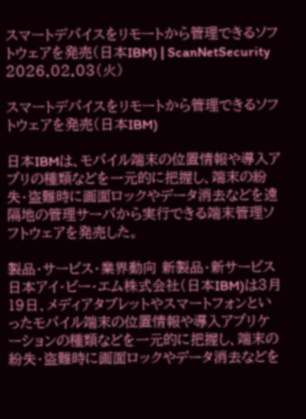スマートデバイスをリモートから管理できるソフトウェアを発売(日本IBM) | ScanNetSecurity
2026.02.03(火)

スマートデバイスをリモートから管理できるソフトウェアを発売(日本IBM)

日本IBMは、モバイル端末の位置情報や導入アプリの種類などを一元的に把握し、端末の紛失・盗難時に画面ロックやデータ消去などを遠隔地の管理サーバから実行できる端末管理ソフトウェアを発売した。

製品・サービス・業界動向 新製品・新サービス
日本アイ・ビー・エム株式会社(日本IBM)は3月19日、メディアタブレットやスマートフォンといったモバイル端末の位置情報や導入アプリケーションの種類などを一元的に把握し、端末の紛失・盗難時に画面ロックやデータ消去などを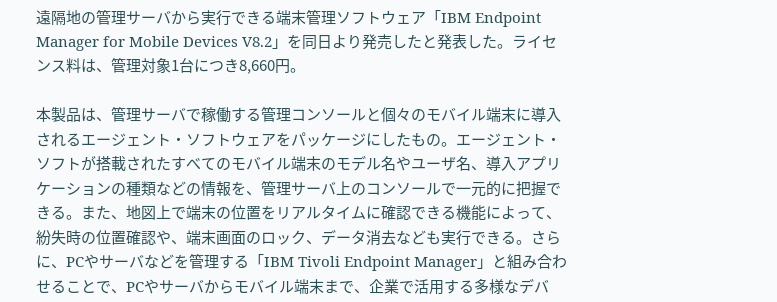遠隔地の管理サーバから実行できる端末管理ソフトウェア「IBM Endpoint Manager for Mobile Devices V8.2」を同日より発売したと発表した。ライセンス料は、管理対象1台につき8,660円。

本製品は、管理サーバで稼働する管理コンソールと個々のモバイル端末に導入されるエージェント・ソフトウェアをパッケージにしたもの。エージェント・ソフトが搭載されたすべてのモバイル端末のモデル名やユーザ名、導入アプリケーションの種類などの情報を、管理サーバ上のコンソールで一元的に把握できる。また、地図上で端末の位置をリアルタイムに確認できる機能によって、紛失時の位置確認や、端末画面のロック、データ消去なども実行できる。さらに、PCやサーバなどを管理する「IBM Tivoli Endpoint Manager」と組み合わせることで、PCやサーバからモバイル端末まで、企業で活用する多様なデバ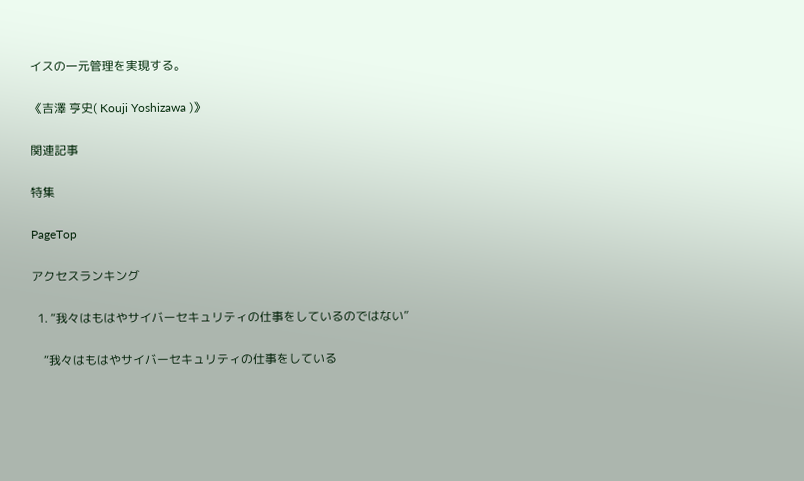イスの一元管理を実現する。

《吉澤 亨史( Kouji Yoshizawa )》

関連記事

特集

PageTop

アクセスランキング

  1. “我々はもはやサイバーセキュリティの仕事をしているのではない”

    “我々はもはやサイバーセキュリティの仕事をしている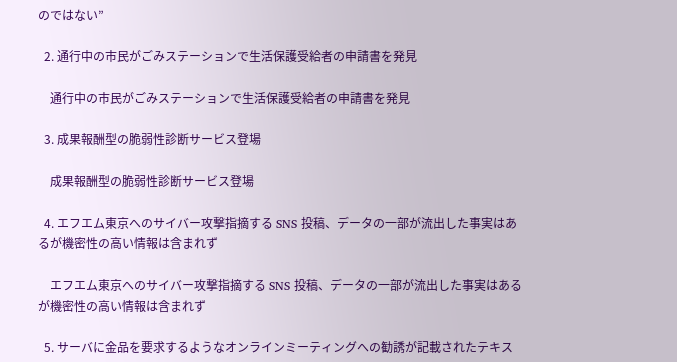のではない”

  2. 通行中の市民がごみステーションで生活保護受給者の申請書を発見

    通行中の市民がごみステーションで生活保護受給者の申請書を発見

  3. 成果報酬型の脆弱性診断サービス登場

    成果報酬型の脆弱性診断サービス登場

  4. エフエム東京へのサイバー攻撃指摘する SNS 投稿、データの一部が流出した事実はあるが機密性の高い情報は含まれず

    エフエム東京へのサイバー攻撃指摘する SNS 投稿、データの一部が流出した事実はあるが機密性の高い情報は含まれず

  5. サーバに金品を要求するようなオンラインミーティングへの勧誘が記載されたテキス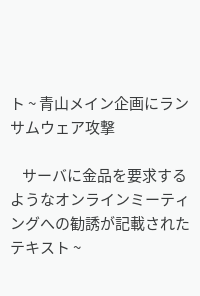ト ~ 青山メイン企画にランサムウェア攻撃

    サーバに金品を要求するようなオンラインミーティングへの勧誘が記載されたテキスト ~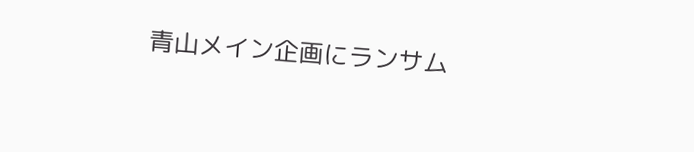青山メイン企画にランサム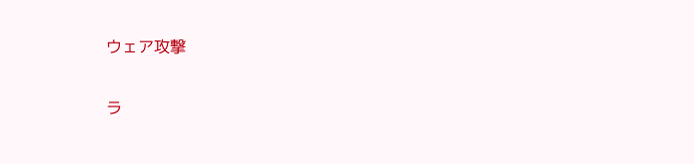ウェア攻撃

ラ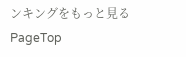ンキングをもっと見る
PageTop